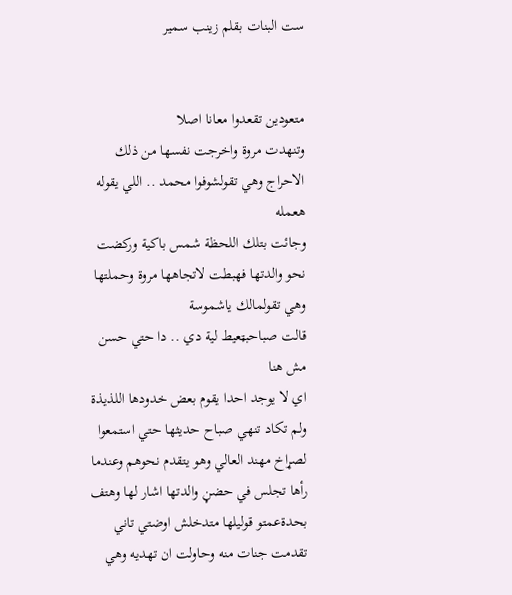ست البنات بقلم زينب سمير


متعودين تقعدوا معانا اصلا
وتنهدت مروة واخرجت نفسها من ذلك الاحراج وهي تقولشوفوا محمد .. اللي يقوله هعمله
وجائت بتلك اللحظة شمس باكية وركضت نحو والدتها فهبطت لاتجاهها مروة وحملتها وهي تقولمالك ياشموسة
قالت صباحبټعيط لية دي .. دا حتي حسن مش هنا
اي لا يوجد احدا يقوم بعض خدودها اللذيذة
ولم تكاد تنهي صباح حديثها حتي استمعوا لصړاخ مهند العالي وهو يتقدم نحوهم وعندما رأها تجلس في حضڼ والدتها اشار لها وهتف بحدةعمتو قوليلها متدخلش اوضتي تاني
تقدمت جنات منه وحاولت ان تهديه وهي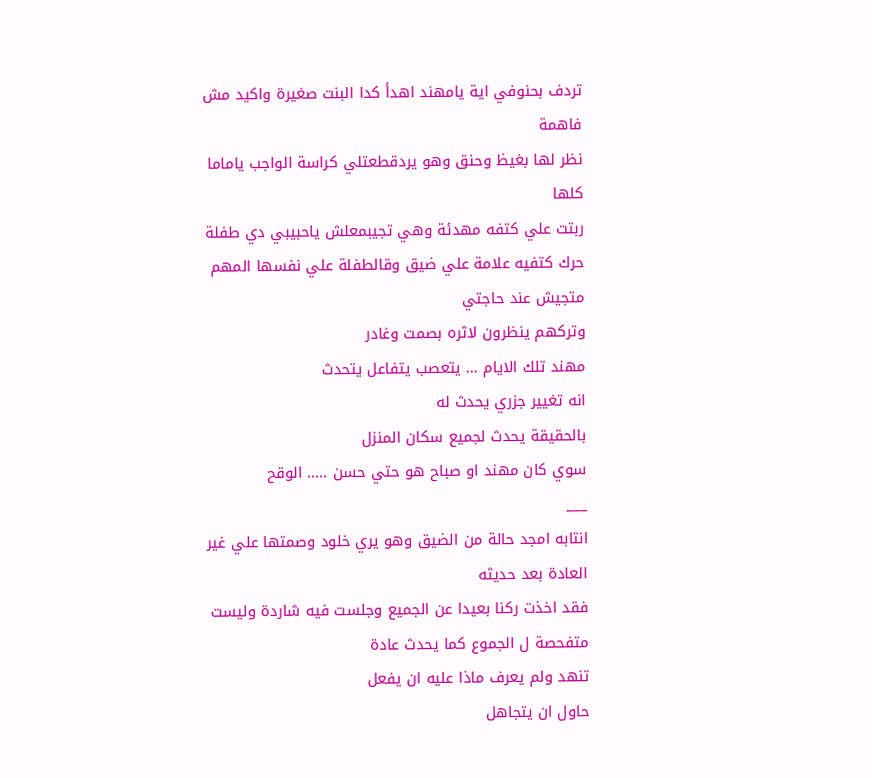تردف بحنوفي اية يامهند اهدأ كدا البنت صغيرة واكيد مش فاهمة
نظر لها بغيظ وحنق وهو يردقطعتلي كراسة الواجب ياماما كلها
ربتت علي كتفه مهدئة وهي تجيبمعلش ياحبيبي دي طفلة
حرك كتفيه علامة علي ضيق وقالطفلة علي نفسها المهم متجيش عند حاجتي
وتركهم ينظرون لاثره بصمت وغادر
مهند تلك الايام ... يتعصب يتفاعل يتحدث
انه تغيير جزري يحدث له
بالحقيقة يحدث لجميع سكان المنزل
سوي كان مهند او صباح هو حتي حسن ..... الوقح
___
انتابه امجد حالة من الضيق وهو يري خلود وصمتها علي غير العادة بعد حديثه
فقد اخذت ركنا بعيدا عن الجميع وجلست فيه شاردة وليست متفحصة ل الجموع كما يحدث عادة
تنهد ولم يعرف ماذا عليه ان يفعل
حاول ان يتجاهل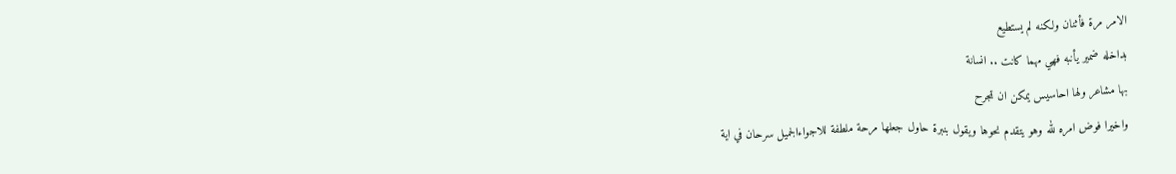الامر مرة فأثنان ولكنه لم يستطيع
بداخله ضمير يأنبه فهي مهما كانت .. انسانة
بها مشاعر ولها احاسيس يمكن ان ټجرح
واخيرا فوض امره لله وهو يتقدم نحوها ويقول بنبرة حاول جعلها مرحة ملطفة للاجواءالجميل سرحان في اية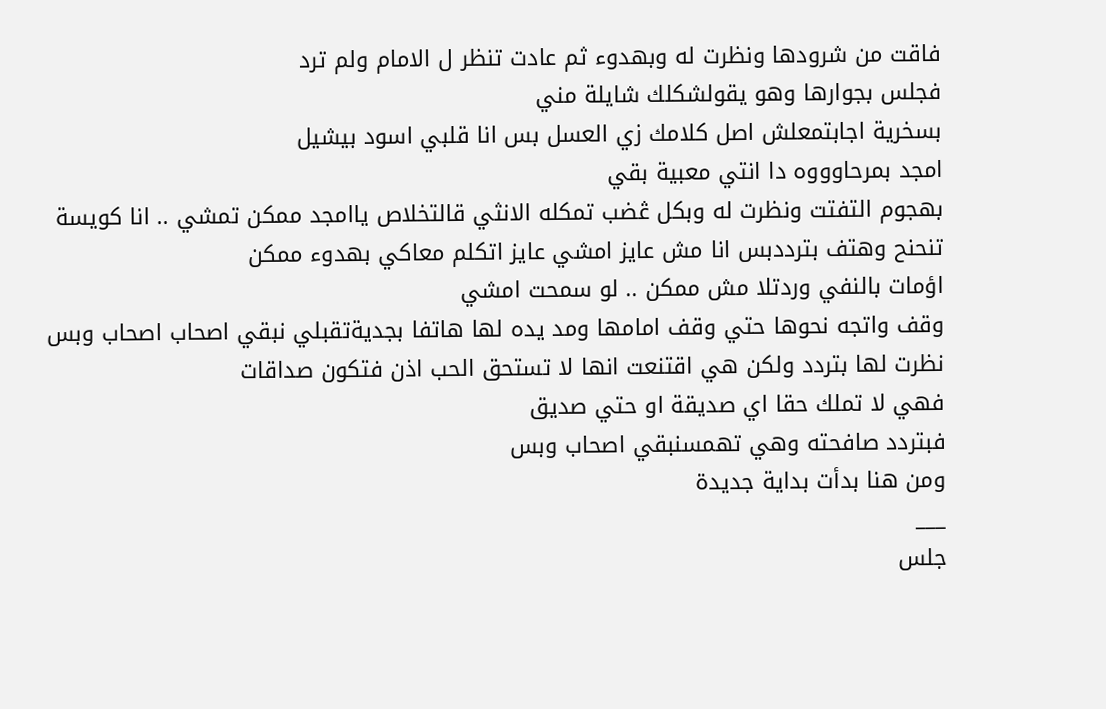فاقت من شرودها ونظرت له وبهدوء ثم عادت تنظر ل الامام ولم ترد
فجلس بجوارها وهو يقولشكلك شايلة مني
بسخرية اجابتمعلش اصل كلامك زي العسل بس انا قلبي اسود بيشيل
امجد بمرحاوووه دا انتي معبية بقي
بهجوم التفتت ونظرت له وبكل ڠضب تمكله الانثي قالتخلاص ياامجد ممكن تمشي .. انا كويسة
تنحنح وهتف بترددبس انا مش عايز امشي عايز اتكلم معاكي بهدوء ممكن
اؤمات بالنفي وردتلا مش ممكن .. لو سمحت امشي
وقف واتجه نحوها حتي وقف امامها ومد يده لها هاتفا بجديةتقبلي نبقي اصحاب اصحاب وبس
نظرت لها بتردد ولكن هي اقتنعت انها لا تستحق الحب اذن فتكون صداقات
فهي لا تملك حقا اي صديقة او حتي صديق
فبتردد صافحته وهي تهمسنبقي اصحاب وبس
ومن هنا بدأت بداية جديدة
___
جلس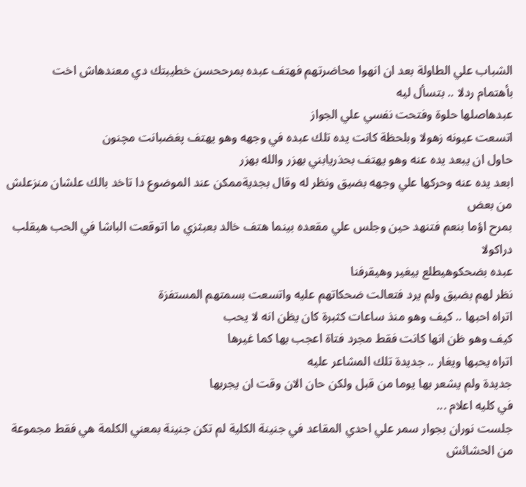الشباب علي الطاولة بعد ان انهوا محاضرتهم فهتف عبده بمرححسن خطيبتك دي معندهاش اخت
بأهتمام ردلا .. بتسأل ليه
عبدهاصلها حلوة وفتحت نفسي علي الجواز
اتسعت عيونه زهولا وبلحظة كانت يده تلك عبده في وجهه وهو يهتف پغضبانت مچنون
حاول ان يبعد يده عنه وهو يهتف بحذريابني بهزر والله بهزر
ابعد يده عنه وحركها علي وجهه بضيق ونظر له وقال بجديةممكن عند الموضوع دا تاخد بالك علشان منزعلش من بعض
بمرح اؤما بنعم فتنهد حين وجلس علي مقعده بينما هتف خالد بعبثزي ما اتوقعت الباشا في الحب هيقلب دراكولا
عبده بضحكوهيطلع بيغير وهيقرفنا
نظر لهم بضيق ولم يرد فتعالت ضحكاتهم عليه واتسعت بسمتهم المستفزة
اتراه احبها .. كيف وهو منذ ساعات كثبرة كان يظن انه لا يحب
كيف وهو ظن انها كانت فقط مجرد فتاة اعجب بها كما غيرها
اتراه يحبها ويغار .. جديدة تلك المشاعر عليه
جديدة ولم يشعر بها يوما من قبل ولكن حان الان وقت ان يجربها
في كليه اعلام ...
جلست نوران بجوار سمر علي احدي المقاعد في جنينة الكلية لم تكن جنينة بمعني الكلمة هي فقط مجموعة من الحشائش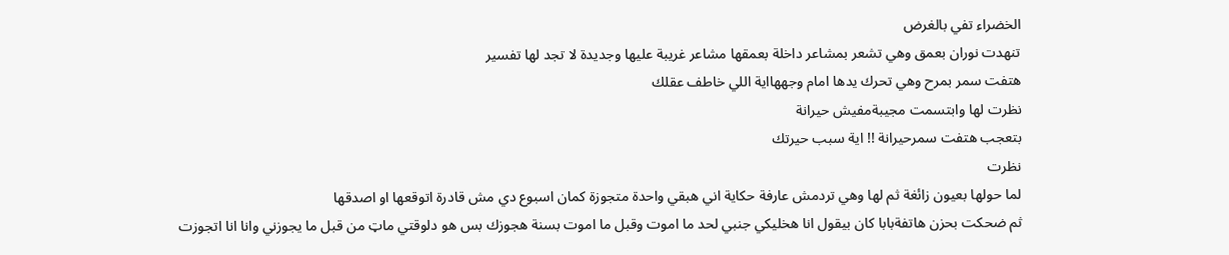الخضراء تفي بالغرض
تنهدت نوران بعمق وهي تشعر بمشاعر داخلة بعمقها مشاعر غريبة عليها وجديدة لا تجد لها تفسير
هتفت سمر بمرح وهي تحرك يدها امام وجههااية اللي خاطف عقلك
نظرت لها وابتسمت مجيبةمفيش حيرانة
بتعجب هتفت سمرحيرانة !! اية سبب حيرتك
نظرت
لما حولها بعيون زائغة ثم لها وهي تردمش عارفة حكاية اني هبقي واحدة متجوزة كمان اسبوع دي مش قادرة اتوقعها او اصدقها
ثم ضحكت بحزن هاتفةبابا كان بيقول انا هخليكي جنبي لحد ما اموت وقبل ما اموت بسنة هجوزك بس هو دلوقتي ماټ من قبل ما يجوزني وانا انا اتجوزت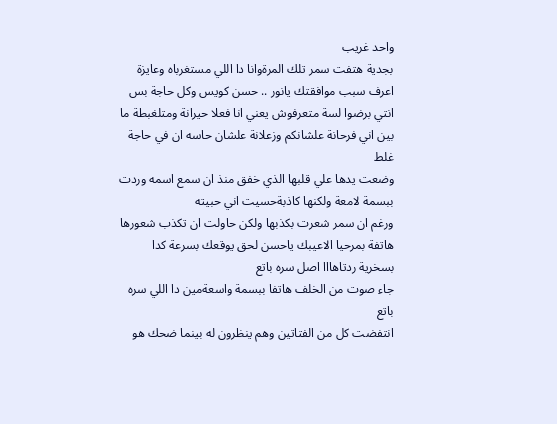واحد غريب
بجدية هتفت سمر تلك المرةوانا دا اللي مستغرباه وعايزة اعرف سبب موافقتك يانور .. حسن كويس وكل حاجة بس انتي برضوا لسة متعرفوش يعني انا فعلا حيرانة ومتلغبطة ما بين اني فرحانة علشانكم وزعلانة علشان حاسه ان في حاجة غلط
وضعت يدها علي قلبها الذي خفق منذ ان سمع اسمه وردت ببسمة لامعة ولكنها كاذبةحسيت اني حبيته
ورغم ان سمر شعرت بكذبها ولكن حاولت ان تكذب شعورها هاتفة بمرحيا الاعيبك ياحسن لحق يوقعك بسرعة كدا
بسخرية ردتاهااا اصل سره باتع
جاء صوت من الخلف هاتفا ببسمة واسعةمين دا اللي سره باتع
انتفضت كل من الفتاتين وهم ينظرون له بينما ضحك هو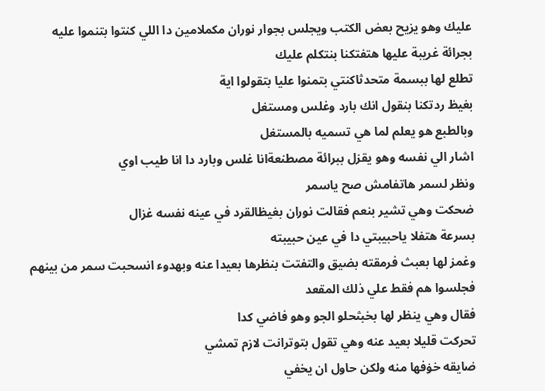عليك وهو يزيح بعض الكتب ويجلس بجوار نوران مكملامين دا اللي كنتوا بتنموا عليه
بجرائة غريبة عليها هتفتكنا بنتكلم عليك
تطلع لها ببسمة متحدثاكنتي بتمنوا عليا بتقولوا اية
بغيظ ردتكنا بنقول انك بارد وغلس ومستغل
وبالطبع هو يعلم لما هي تسميه بالمستغل
اشار الي نفسه وهو يقزل ببرائة مصطنعةانا غلس وبارد دا انا طيب اوي
ونظر لسمر هاتفامش صح ياسمر
ضحكت وهي تشير بنعم فقالت نوران بغيظالقرد في عينه نفسه غزال
بسرعة هتفلا ياحبيبتي دا في عين حبيبته
وغمز لها بعبث فرمقته بضيق والتفتت بنظرها بعيدا عنه وبهدوء انسحبت سمر من بينهم فجلسوا هم فقط علي ذلك المقعد
فقال وهي ينظر لها بخبثحلو الجو وهو فاضي كدا
تحركت قليلا بعيد عنه وهي تقول بتوترانت لازم تمشي
ضايقه خۏفها منه ولكن حاول ان يخفي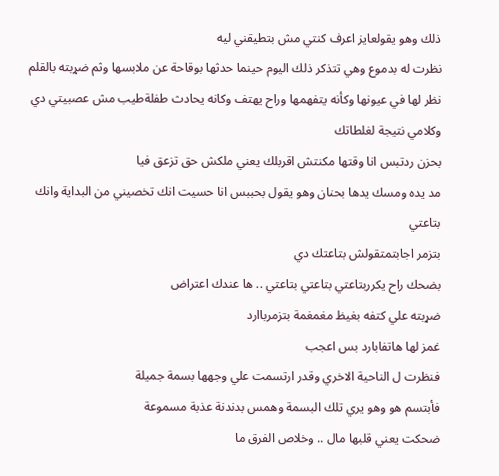ذلك وهو يقولعايز اعرف كنتي مش بتطيقني ليه
نظرت له بدموع وهي تتذكر ذلك اليوم حينما حدثها بوقاحة عن ملابسها وثم ضړبته بالقلم
نظر لها في عيونها وكأنه يتفهمها وراح يهتف وكانه يحادث طفلةطيب مش عصبيتي دي وكلامي نتيجة لغلطاتك
بحزن ردتبس انا وقتها مكنتش اقربلك يعني ملكش حق تزعق فيا
مد يده ومسك يدها بحنان وهو يقول بحببس انا حسيت انك تخصيني من البداية وانك بتاعتي
بتزمر اجابتمتقولش بتاعتك دي
بضحك راح يكرربتاعتي بتاعتي بتاعتي .. ها عندك اعتراض
ضړبته علي كتفه بغيظ مغمغمة بتزمرباارد
غمز لها هاتفابارد بس اعجب
فنظرت ل الناحية الاخري وقدر ارتسمت علي وجهها بسمة جميلة
فأبتسم هو وهو يري تلك البسمة وهمس بدندنة عذبة مسموعة
ضحكت يعني قلبها مال .. وخلاص الفرق ما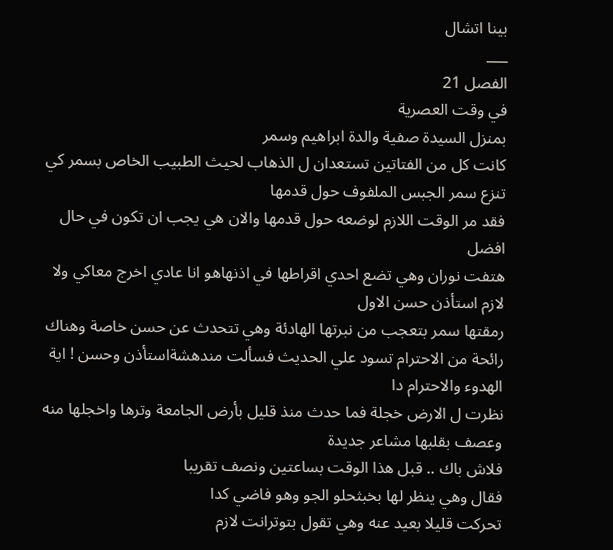بينا اتشال
___
الفصل 21
في وقت العصرية
بمنزل السيدة صفية والدة ابراهيم وسمر
كانت كل من الفتاتين تستعدان ل الذهاب لحيث الطبيب الخاص بسمر كي تنزع سمر الجبس الملفوف حول قدمها
فقد مر الوقت اللازم لوضعه حول قدمها والان هي يجب ان تكون في حال افضل
هتفت نوران وهي تضع احدي اقراطها في اذنهاهو انا عادي اخرج معاكي ولا لازم استأذن حسن الاول
رمقتها سمر بتعجب من نبرتها الهادئة وهي تتحدث عن حسن خاصة وهناك رائحة من الاحترام تسود علي الحديث فسألت مندهشةاستأذن وحسن ! اية الهدوء والاحترام دا
نظرت ل الارض خجلة فما حدث منذ قليل بأرض الجامعة وترها واخجلها منه وعصف بقلبها مشاعر جديدة
فلاش باك .. قبل هذا الوقت بساعتين ونصف تقريبا
فقال وهي ينظر لها بخبثحلو الجو وهو فاضي كدا
تحركت قليلا بعيد عنه وهي تقول بتوترانت لازم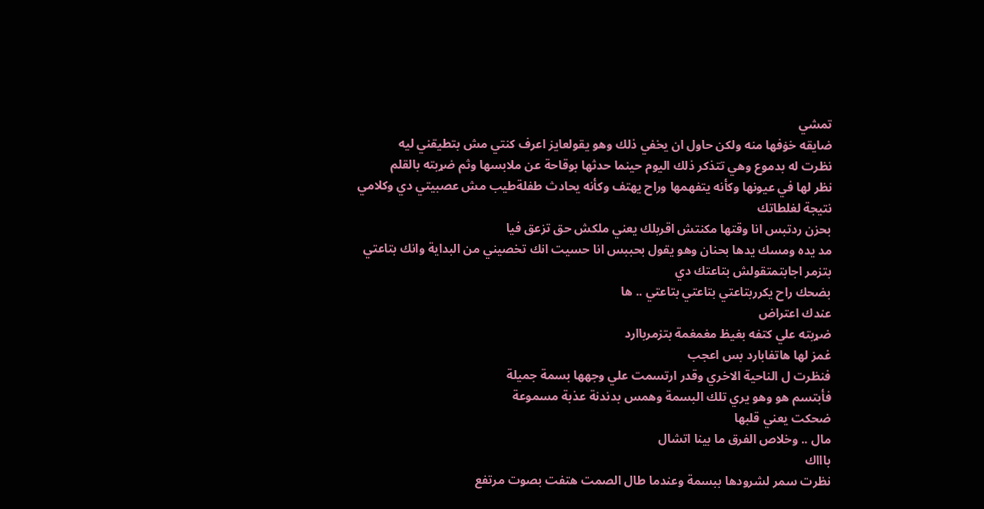تمشي
ضايقه خۏفها منه ولكن حاول ان يخفي ذلك وهو يقولعايز اعرف كنتي مش بتطيقني ليه
نظرت له بدموع وهي تتذكر ذلك اليوم حينما حدثها بوقاحة عن ملابسها وثم ضړبته بالقلم
نظر لها في عيونها وكأنه يتفهمها وراح يهتف وكأنه يحادث طفلةطيب مش عصبيتي دي وكلامي نتيجة لغلطاتك
بحزن ردتبس انا وقتها مكنتش اقربلك يعني ملكش حق تزعق فيا
مد يده ومسك يدها بحنان وهو يقول بحببس انا حسيت انك تخصيني من البداية وانك بتاعتي
بتزمر اجابتمتقولش بتاعتك دي
بضحك راح يكرربتاعتي بتاعتي بتاعتي .. ها
عندك اعتراض
ضړبته علي كتفه بغيظ مغمغمة بتزمرباارد
غمز لها هاتفابارد بس اعجب
فنظرت ل الناحية الاخري وقدر ارتسمت علي وجهها بسمة جميلة
فأبتسم هو وهو يري تلك البسمة وهمس بدندنة عذبة مسموعة
ضحكت يعني قلبها
مال .. وخلاص الفرق ما بينا اتشال
باااك
نظرت سمر لشرودها ببسمة وعندما طال الصمت هتفت بصوت مرتفع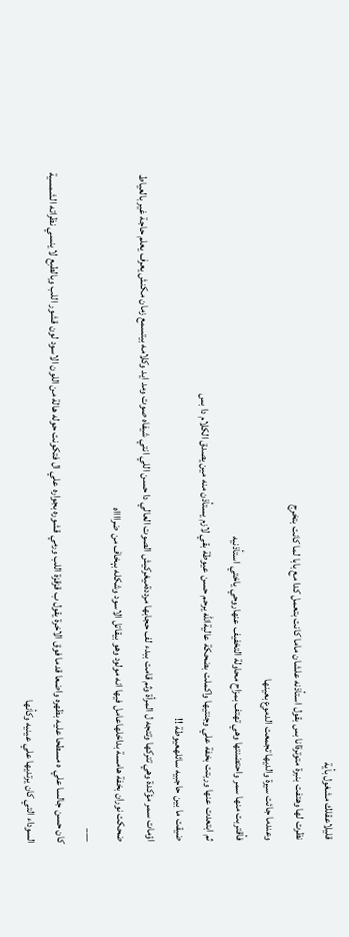قليلاعقلك مشغول بأية
نظرت لها وهتفت بنبرة متوترةانا بس بقول استأذنه علشان ماما كانت بتعمل كدا مع بابا لما كانت بتخرج
وعندما جائت سيرة والديها تجمعت الدموع بعينها
فأقتربت منها سمر واحتضنتها وهي تهتف بمزاح محاولة التخفيف عنهاروحي ياختي استأذنيه
ثم ابتعدت عنها وربتت بخفة علي وجنتيها واكملت بضحكة عاليةالله يرحم حسن عيوطة بقي لازم يستأذن منه مين يصدق الكلام دا بس
ضيقت ما بين حاجبيه سائلهعيوطة !!
اؤمات سمر مؤكدة وهي تتركها وتتجه ل المرأة وثم قامت ببدء لف حجابها مرددةميغركيش الصوت العالي دا حسن اللي انتي شيفاه صوت ومد ايد وكلامه بيتسمع زمان مكنش يعرف يعلم حاجة غير بالعياط
ضحكت نوران بخفة هامسة بداخلهاعامل فيها انه مولود وهو بيقاتل الاسود وشكله بېخاف من ضرااااه
___
كان حسن جالسا علي ه مسطحا عليه بظهره واضعا قدما فوق الاخرة يقول ب قزقزة اللب ورمي قشوره بجواره علي ال فتكونت حوله هالة من اللون الاسود لون قشور اللب وبالطبع لا ينسي نظراته الشمسية السوداء التي كان يرتديها علي عينيه وكأنها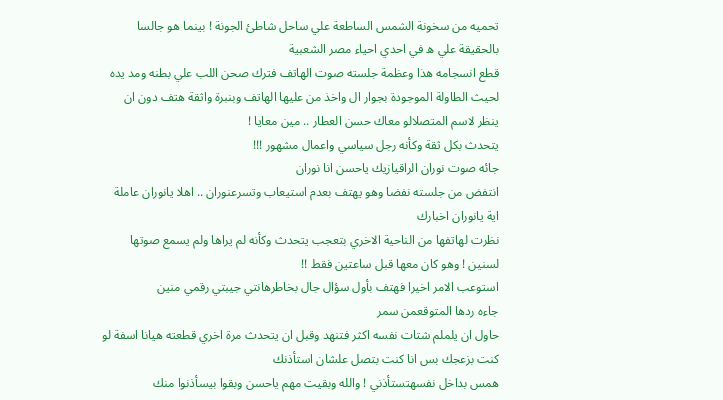تحميه من سخونة الشمس الساطعة علي ساحل شاطئ الجونة ! بينما هو جالسا بالحقيقة علي ه في احدي احياء مصر الشعبية
قطع انسجامه هذا وعظمة جلسته صوت الهاتف فترك صحن اللب علي بطنه ومد يده لحيث الطاولة الموجودة بجوار ال واخذ من عليها الهاتف وبنبرة واثقة هتف دون ان ينظر لاسم المتصلالو معاك حسن العطار .. مين معايا !
يتحدث بكل ثقة وكأنه رجل سياسي واعمال مشهور !!!
جائه صوت نوران الراقيازيك ياحسن انا نوران
انتفض من جلسته نفضا وهو يهتف بعدم استيعاب وتسرعنوران .. اهلا يانوران عاملة اية يانوران اخبارك
نظرت لهاتفها من الناحية الاخري بتعجب يتحدث وكأنه لم يراها ولم يسمع صوتها لسنين ! وهو كان معها قبل ساعتين فقط !!
استوعب الامر اخيرا فهتف بأول سؤال جال بخاطرهانتي جيبتي رقمي منين
جاءه ردها المتوقعمن سمر
حاول ان يلملم شتات نفسه اكثر فتنهد وقبل ان يتحدث مرة اخري قطعته هيانا اسفة لو كنت بزعجك بس انا كنت بتصل علشان استأذنك
همس بداخل نفسهتستأذني ! والله وبقيت مهم ياحسن وبقوا بيسأذنوا منك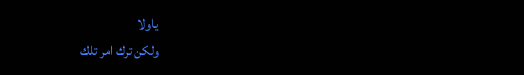ياولا
ولكن ترك امر تلك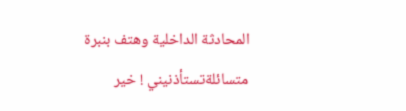المحادثة الداخلية وهتف بنبرة متسائلةتستأذنيني ! خير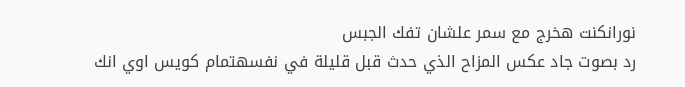نورانكنت هخرج مع سمر علشان تفك الجبس
رد بصوت جاد عكس المزاح الذي حدث قبل قليلة في نفسهتمام كويس اوي انك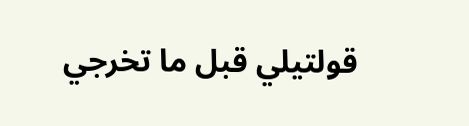قولتيلي قبل ما تخرجي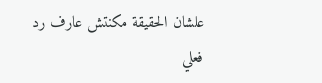علشان الحقيقة مكنتش عارف رد فعلي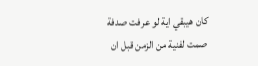كان هيبقي اية لو عرفت صدفة
صمت لفنية من الزمن قبل ان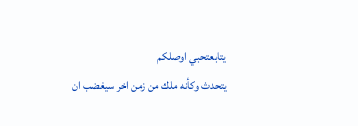يتابعتحبي اوصلكم
يتحدث وكأنه ملك من زمن اخر سيغضب ان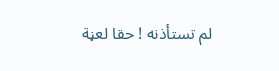لم تستأذنه ! حقا لعڼة